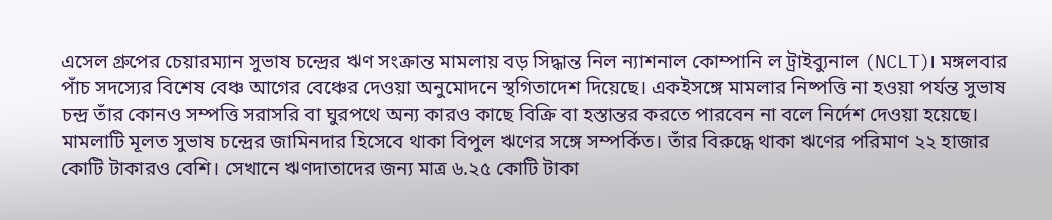এসেল গ্রুপের চেয়ারম্যান সুভাষ চন্দ্রের ঋণ সংক্রান্ত মামলায় বড় সিদ্ধান্ত নিল ন্যাশনাল কোম্পানি ল ট্রাইব্যুনাল (NCLT)। মঙ্গলবার পাঁচ সদস্যের বিশেষ বেঞ্চ আগের বেঞ্চের দেওয়া অনুমোদনে স্থগিতাদেশ দিয়েছে। একইসঙ্গে মামলার নিষ্পত্তি না হওয়া পর্যন্ত সুভাষ চন্দ্র তাঁর কোনও সম্পত্তি সরাসরি বা ঘুরপথে অন্য কারও কাছে বিক্রি বা হস্তান্তর করতে পারবেন না বলে নির্দেশ দেওয়া হয়েছে।
মামলাটি মূলত সুভাষ চন্দ্রের জামিনদার হিসেবে থাকা বিপুল ঋণের সঙ্গে সম্পর্কিত। তাঁর বিরুদ্ধে থাকা ঋণের পরিমাণ ২২ হাজার কোটি টাকারও বেশি। সেখানে ঋণদাতাদের জন্য মাত্র ৬.২৫ কোটি টাকা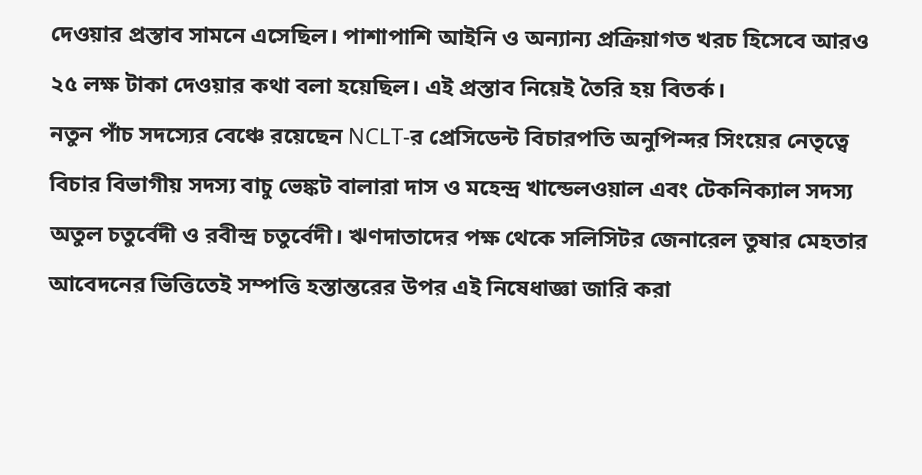দেওয়ার প্রস্তাব সামনে এসেছিল। পাশাপাশি আইনি ও অন্যান্য প্রক্রিয়াগত খরচ হিসেবে আরও ২৫ লক্ষ টাকা দেওয়ার কথা বলা হয়েছিল। এই প্রস্তাব নিয়েই তৈরি হয় বিতর্ক।
নতুন পাঁচ সদস্যের বেঞ্চে রয়েছেন NCLT-র প্রেসিডেন্ট বিচারপতি অনুপিন্দর সিংয়ের নেতৃত্বে বিচার বিভাগীয় সদস্য বাচু ভেঙ্কট বালারা দাস ও মহেন্দ্র খান্ডেলওয়াল এবং টেকনিক্যাল সদস্য অতুল চতুর্বেদী ও রবীন্দ্র চতুর্বেদী। ঋণদাতাদের পক্ষ থেকে সলিসিটর জেনারেল তুষার মেহতার আবেদনের ভিত্তিতেই সম্পত্তি হস্তান্তরের উপর এই নিষেধাজ্ঞা জারি করা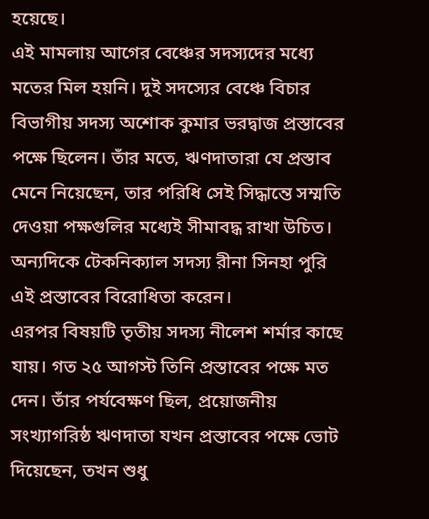হয়েছে।
এই মামলায় আগের বেঞ্চের সদস্যদের মধ্যে মতের মিল হয়নি। দুই সদস্যের বেঞ্চে বিচার বিভাগীয় সদস্য অশোক কুমার ভরদ্বাজ প্রস্তাবের পক্ষে ছিলেন। তাঁর মতে, ঋণদাতারা যে প্রস্তাব মেনে নিয়েছেন, তার পরিধি সেই সিদ্ধান্তে সম্মতি দেওয়া পক্ষগুলির মধ্যেই সীমাবদ্ধ রাখা উচিত। অন্যদিকে টেকনিক্যাল সদস্য রীনা সিনহা পুরি এই প্রস্তাবের বিরোধিতা করেন।
এরপর বিষয়টি তৃতীয় সদস্য নীলেশ শর্মার কাছে যায়। গত ২৫ আগস্ট তিনি প্রস্তাবের পক্ষে মত দেন। তাঁর পর্যবেক্ষণ ছিল, প্রয়োজনীয় সংখ্যাগরিষ্ঠ ঋণদাতা যখন প্রস্তাবের পক্ষে ভোট দিয়েছেন, তখন শুধু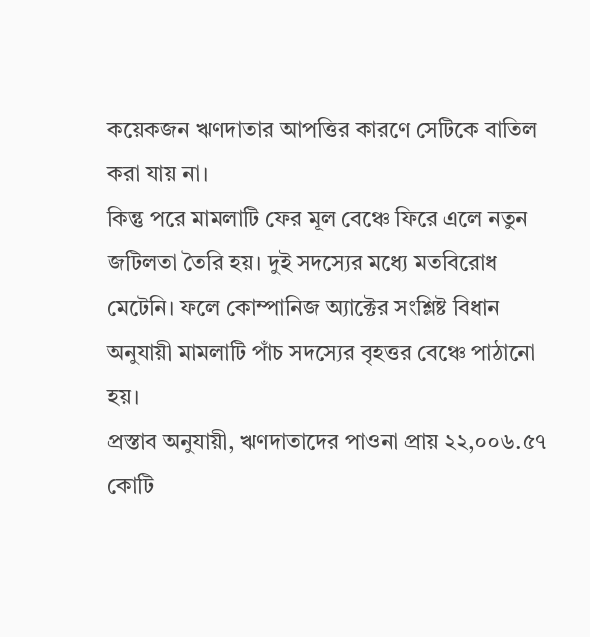কয়েকজন ঋণদাতার আপত্তির কারণে সেটিকে বাতিল করা যায় না।
কিন্তু পরে মামলাটি ফের মূল বেঞ্চে ফিরে এলে নতুন জটিলতা তৈরি হয়। দুই সদস্যের মধ্যে মতবিরোধ মেটেনি। ফলে কোম্পানিজ অ্যাক্টের সংশ্লিষ্ট বিধান অনুযায়ী মামলাটি পাঁচ সদস্যের বৃহত্তর বেঞ্চে পাঠানো হয়।
প্রস্তাব অনুযায়ী, ঋণদাতাদের পাওনা প্রায় ২২,০০৬.৫৭ কোটি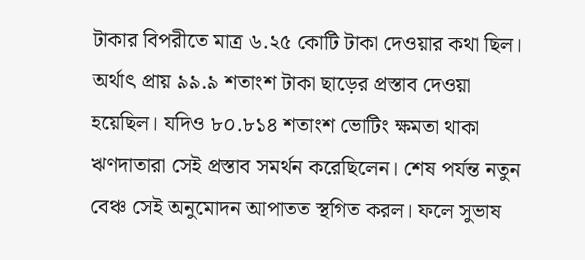টাকার বিপরীতে মাত্র ৬.২৫ কোটি টাকা দেওয়ার কথা ছিল। অর্থাৎ প্রায় ৯৯.৯ শতাংশ টাকা ছাড়ের প্রস্তাব দেওয়া হয়েছিল। যদিও ৮০.৮১৪ শতাংশ ভোটিং ক্ষমতা থাকা ঋণদাতারা সেই প্রস্তাব সমর্থন করেছিলেন। শেষ পর্যন্ত নতুন বেঞ্চ সেই অনুমোদন আপাতত স্থগিত করল। ফলে সুভাষ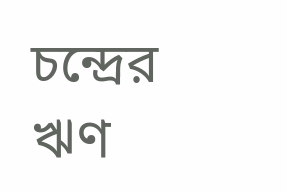চন্দ্রের ঋণ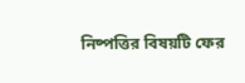নিষ্পত্তির বিষয়টি ফের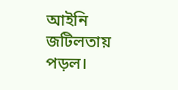আইনি জটিলতায় পড়ল।